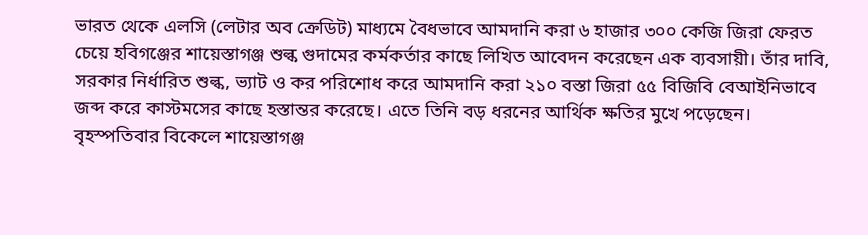ভারত থেকে এলসি (লেটার অব ক্রেডিট) মাধ্যমে বৈধভাবে আমদানি করা ৬ হাজার ৩০০ কেজি জিরা ফেরত চেয়ে হবিগঞ্জের শায়েস্তাগঞ্জ শুল্ক গুদামের কর্মকর্তার কাছে লিখিত আবেদন করেছেন এক ব্যবসায়ী। তাঁর দাবি, সরকার নির্ধারিত শুল্ক, ভ্যাট ও কর পরিশোধ করে আমদানি করা ২১০ বস্তা জিরা ৫৫ বিজিবি বেআইনিভাবে জব্দ করে কাস্টমসের কাছে হস্তান্তর করেছে। এতে তিনি বড় ধরনের আর্থিক ক্ষতির মুখে পড়েছেন।
বৃহস্পতিবার বিকেলে শায়েস্তাগঞ্জ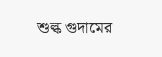শুল্ক গুদামের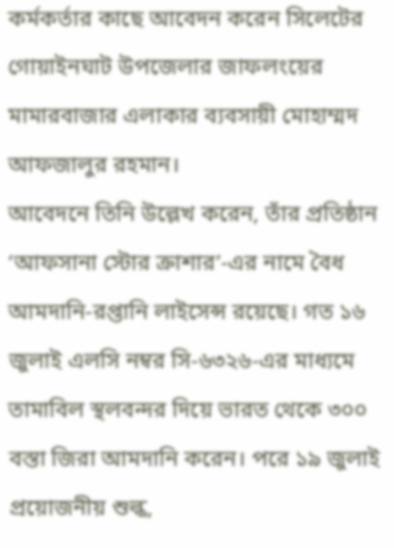কর্মকর্তার কাছে আবেদন করেন সিলেটের গোয়াইনঘাট উপজেলার জাফলংয়ের মামারবাজার এলাকার ব্যবসায়ী মোহাম্মদ আফজালুর রহমান।
আবেদনে তিনি উল্লেখ করেন, তাঁর প্রতিষ্ঠান ‘আফসানা স্টোর ক্রাশার’-এর নামে বৈধ আমদানি-রপ্তানি লাইসেন্স রয়েছে। গত ১৬ জুলাই এলসি নম্বর সি-৬৩২৬-এর মাধ্যমে তামাবিল স্থলবন্দর দিয়ে ভারত থেকে ৩০০ বস্তা জিরা আমদানি করেন। পরে ১৯ জুলাই প্রয়োজনীয় শুল্ক,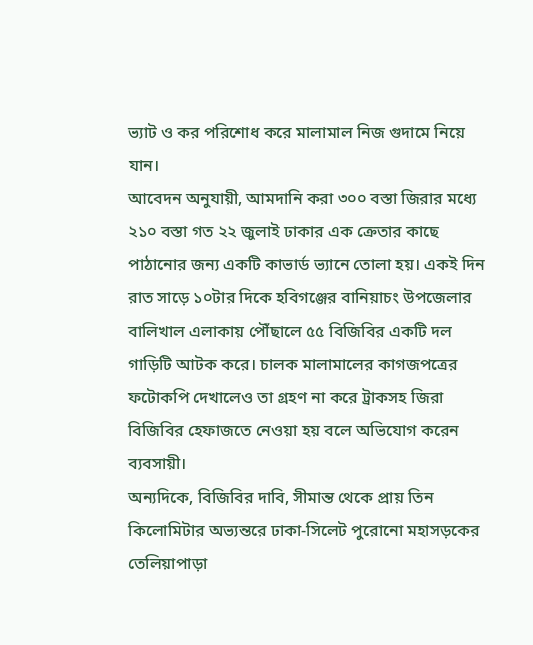ভ্যাট ও কর পরিশোধ করে মালামাল নিজ গুদামে নিয়ে যান।
আবেদন অনুযায়ী, আমদানি করা ৩০০ বস্তা জিরার মধ্যে ২১০ বস্তা গত ২২ জুলাই ঢাকার এক ক্রেতার কাছে পাঠানোর জন্য একটি কাভার্ড ভ্যানে তোলা হয়। একই দিন রাত সাড়ে ১০টার দিকে হবিগঞ্জের বানিয়াচং উপজেলার বালিখাল এলাকায় পৌঁছালে ৫৫ বিজিবির একটি দল গাড়িটি আটক করে। চালক মালামালের কাগজপত্রের ফটোকপি দেখালেও তা গ্রহণ না করে ট্রাকসহ জিরা বিজিবির হেফাজতে নেওয়া হয় বলে অভিযোগ করেন ব্যবসায়ী।
অন্যদিকে, বিজিবির দাবি, সীমান্ত থেকে প্রায় তিন কিলোমিটার অভ্যন্তরে ঢাকা-সিলেট পুরোনো মহাসড়কের তেলিয়াপাড়া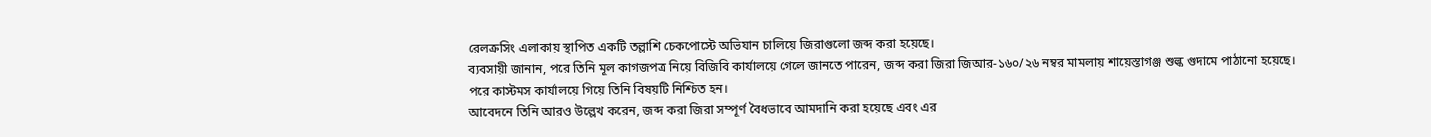রেলক্রসিং এলাকায় স্থাপিত একটি তল্লাশি চেকপোস্টে অভিযান চালিয়ে জিরাগুলো জব্দ করা হয়েছে।
ব্যবসায়ী জানান, পরে তিনি মূল কাগজপত্র নিয়ে বিজিবি কার্যালয়ে গেলে জানতে পারেন, জব্দ করা জিরা জিআর-১৬০/২৬ নম্বর মামলায় শায়েস্তাগঞ্জ শুল্ক গুদামে পাঠানো হয়েছে। পরে কাস্টমস কার্যালয়ে গিয়ে তিনি বিষয়টি নিশ্চিত হন।
আবেদনে তিনি আরও উল্লেখ করেন, জব্দ করা জিরা সম্পূর্ণ বৈধভাবে আমদানি করা হয়েছে এবং এর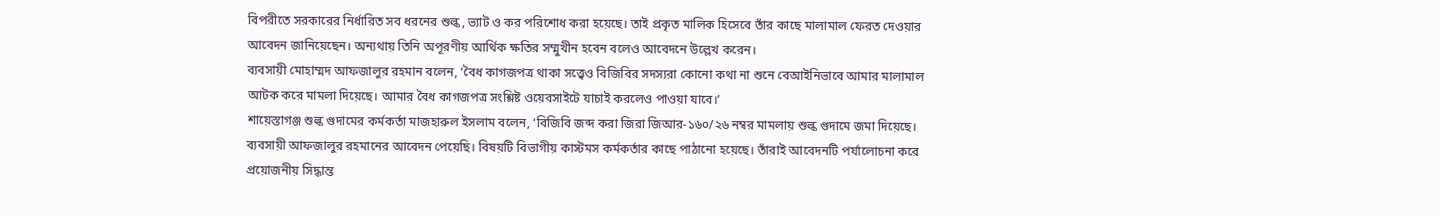বিপরীতে সরকারের নির্ধারিত সব ধরনের শুল্ক, ভ্যাট ও কর পরিশোধ করা হয়েছে। তাই প্রকৃত মালিক হিসেবে তাঁর কাছে মালামাল ফেরত দেওয়ার আবেদন জানিয়েছেন। অন্যথায় তিনি অপূরণীয় আর্থিক ক্ষতির সম্মুখীন হবেন বলেও আবেদনে উল্লেখ করেন।
ব্যবসায়ী মোহাম্মদ আফজালুর রহমান বলেন, ‘বৈধ কাগজপত্র থাকা সত্ত্বেও বিজিবির সদস্যরা কোনো কথা না শুনে বেআইনিভাবে আমার মালামাল আটক করে মামলা দিয়েছে। আমার বৈধ কাগজপত্র সংশ্লিষ্ট ওয়েবসাইটে যাচাই করলেও পাওয়া যাবে।’
শায়েস্তাগঞ্জ শুল্ক গুদামের কর্মকর্তা মাজহারুল ইসলাম বলেন, ‘বিজিবি জব্দ করা জিরা জিআর-১৬০/২৬ নম্বর মামলায় শুল্ক গুদামে জমা দিয়েছে। ব্যবসায়ী আফজালুর রহমানের আবেদন পেয়েছি। বিষয়টি বিভাগীয় কাস্টমস কর্মকর্তার কাছে পাঠানো হয়েছে। তাঁরাই আবেদনটি পর্যালোচনা করে প্রয়োজনীয় সিদ্ধান্ত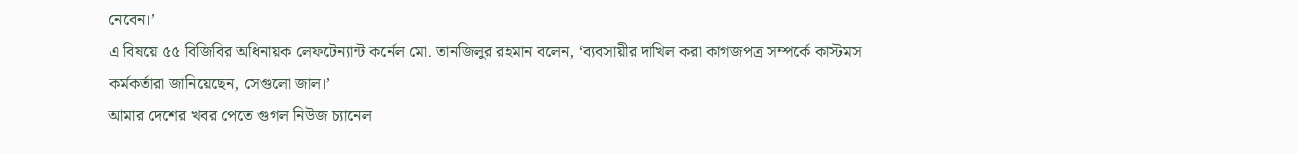নেবেন।’
এ বিষয়ে ৫৫ বিজিবির অধিনায়ক লেফটেন্যান্ট কর্নেল মো. তানজিলুর রহমান বলেন, ‘ব্যবসায়ীর দাখিল করা কাগজপত্র সম্পর্কে কাস্টমস কর্মকর্তারা জানিয়েছেন, সেগুলো জাল।’
আমার দেশের খবর পেতে গুগল নিউজ চ্যানেল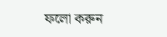ফলো করুন